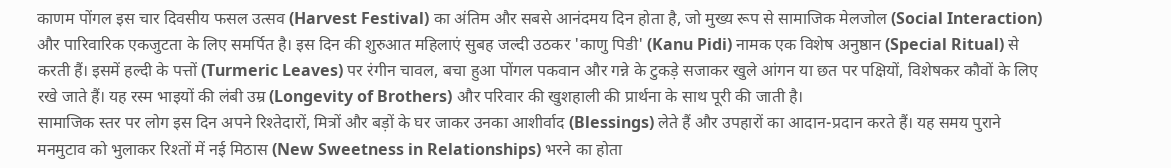काणम पोंगल इस चार दिवसीय फसल उत्सव (Harvest Festival) का अंतिम और सबसे आनंदमय दिन होता है, जो मुख्य रूप से सामाजिक मेलजोल (Social Interaction) और पारिवारिक एकजुटता के लिए समर्पित है। इस दिन की शुरुआत महिलाएं सुबह जल्दी उठकर 'काणु पिडी' (Kanu Pidi) नामक एक विशेष अनुष्ठान (Special Ritual) से करती हैं। इसमें हल्दी के पत्तों (Turmeric Leaves) पर रंगीन चावल, बचा हुआ पोंगल पकवान और गन्ने के टुकड़े सजाकर खुले आंगन या छत पर पक्षियों, विशेषकर कौवों के लिए रखे जाते हैं। यह रस्म भाइयों की लंबी उम्र (Longevity of Brothers) और परिवार की खुशहाली की प्रार्थना के साथ पूरी की जाती है।
सामाजिक स्तर पर लोग इस दिन अपने रिश्तेदारों, मित्रों और बड़ों के घर जाकर उनका आशीर्वाद (Blessings) लेते हैं और उपहारों का आदान-प्रदान करते हैं। यह समय पुराने मनमुटाव को भुलाकर रिश्तों में नई मिठास (New Sweetness in Relationships) भरने का होता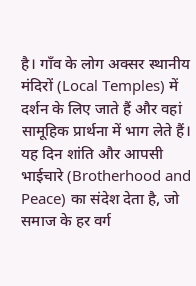है। गाँव के लोग अक्सर स्थानीय मंदिरों (Local Temples) में दर्शन के लिए जाते हैं और वहां सामूहिक प्रार्थना में भाग लेते हैं। यह दिन शांति और आपसी भाईचारे (Brotherhood and Peace) का संदेश देता है, जो समाज के हर वर्ग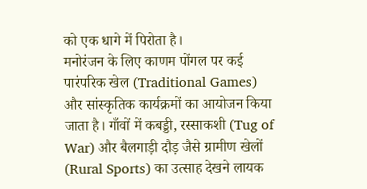को एक धागे में पिरोता है।
मनोरंजन के लिए काणम पोंगल पर कई पारंपरिक खेल (Traditional Games) और सांस्कृतिक कार्यक्रमों का आयोजन किया जाता है। गाँवों में कबड्डी, रस्साकशी (Tug of War) और बैलगाड़ी दौड़ जैसे ग्रामीण खेलों (Rural Sports) का उत्साह देखने लायक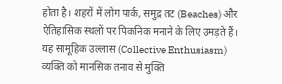होता है। शहरों में लोग पार्क, समुद्र तट (Beaches) और ऐतिहासिक स्थलों पर पिकनिक मनाने के लिए उमड़ते हैं। यह सामूहिक उल्लास (Collective Enthusiasm) व्यक्ति को मानसिक तनाव से मुक्ति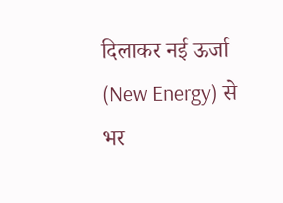दिलाकर नई ऊर्जा (New Energy) से भर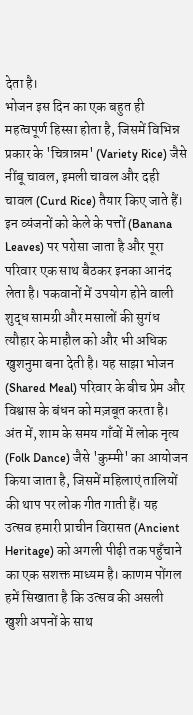देता है।
भोजन इस दिन का एक बहुत ही महत्वपूर्ण हिस्सा होता है, जिसमें विभिन्न प्रकार के 'चित्रान्नम' (Variety Rice) जैसे नींबू चावल, इमली चावल और दही चावल (Curd Rice) तैयार किए जाते हैं। इन व्यंजनों को केले के पत्तों (Banana Leaves) पर परोसा जाता है और पूरा परिवार एक साथ बैठकर इनका आनंद लेता है। पकवानों में उपयोग होने वाली शुद्ध सामग्री और मसालों की सुगंध त्यौहार के माहौल को और भी अधिक खुशनुमा बना देती है। यह साझा भोजन (Shared Meal) परिवार के बीच प्रेम और विश्वास के बंधन को मज़बूत करता है।
अंत में, शाम के समय गाँवों में लोक नृत्य (Folk Dance) जैसे 'कुम्मी' का आयोजन किया जाता है, जिसमें महिलाएं तालियों की थाप पर लोक गीत गाती हैं। यह उत्सव हमारी प्राचीन विरासत (Ancient Heritage) को अगली पीढ़ी तक पहुँचाने का एक सशक्त माध्यम है। काणम पोंगल हमें सिखाता है कि उत्सव की असली खुशी अपनों के साथ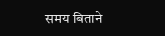समय बिताने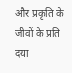और प्रकृति के जीवों के प्रति दया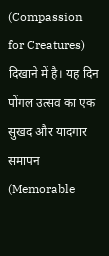(Compassion for Creatures) दिखाने में है। यह दिन पोंगल उत्सव का एक सुखद और यादगार समापन (Memorable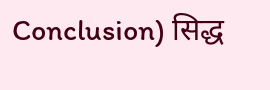Conclusion) सिद्ध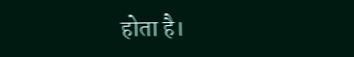होता है।